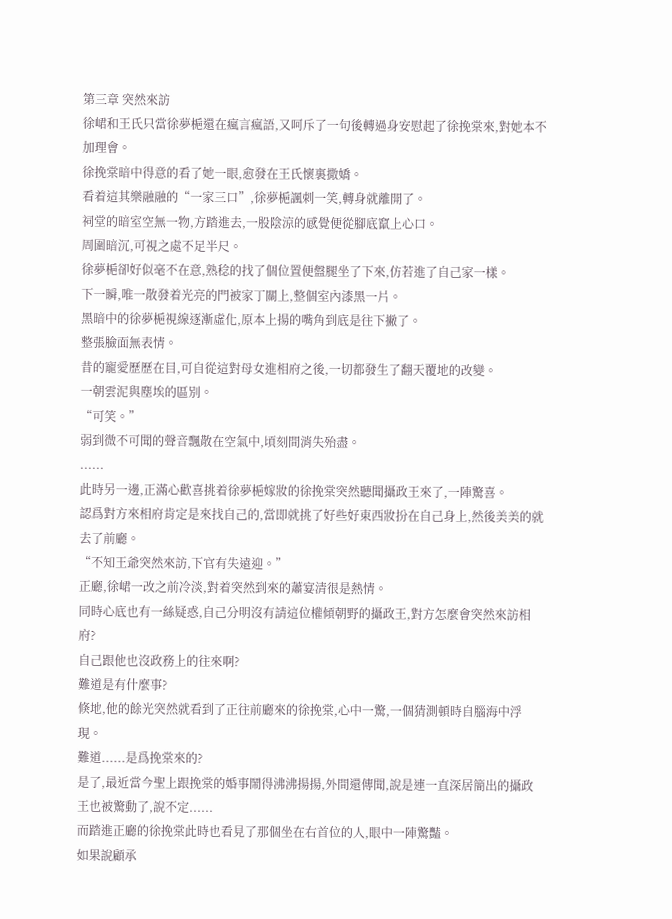第三章 突然來訪
徐峮和王氏只當徐夢梔還在瘋言瘋語,又呵斥了一句後轉過身安慰起了徐挽棠來,對她本不加理會。
徐挽棠暗中得意的看了她一眼,愈發在王氏懷裏撒嬌。
看着這其樂融融的“一家三口”,徐夢梔諷刺一笑,轉身就離開了。
祠堂的暗室空無一物,方踏進去,一股陰涼的感覺便從腳底竄上心口。
周圍暗沉,可視之處不足半尺。
徐夢梔卻好似毫不在意,熟稔的找了個位置便盤腿坐了下來,仿若進了自己家一樣。
下一瞬,唯一散發着光亮的門被家丁關上,整個室內漆黑一片。
黑暗中的徐夢梔視線逐漸虛化,原本上揚的嘴角到底是往下撇了。
整張臉面無表情。
昔的寵愛歷歷在目,可自從這對母女進相府之後,一切都發生了翻天覆地的改變。
一朝雲泥與塵埃的區別。
“可笑。”
弱到微不可聞的聲音飄散在空氣中,頃刻間消失殆盡。
......
此時另一邊,正滿心歡喜挑着徐夢梔嫁妝的徐挽棠突然聽聞攝政王來了,一陣驚喜。
認爲對方來相府肯定是來找自己的,當即就挑了好些好東西妝扮在自己身上,然後美美的就去了前廳。
“不知王爺突然來訪,下官有失遠迎。”
正廳,徐峮一改之前冷淡,對着突然到來的蕭宴清很是熱情。
同時心底也有一絲疑惑,自己分明沒有請這位權傾朝野的攝政王,對方怎麼會突然來訪相府?
自己跟他也沒政務上的往來啊?
難道是有什麼事?
倏地,他的餘光突然就看到了正往前廳來的徐挽棠,心中一驚,一個猜測頓時自腦海中浮現。
難道......是爲挽棠來的?
是了,最近當今聖上跟挽棠的婚事鬧得沸沸揚揚,外間還傳聞,說是連一直深居簡出的攝政王也被驚動了,說不定......
而踏進正廳的徐挽棠此時也看見了那個坐在右首位的人,眼中一陣驚豔。
如果說顧承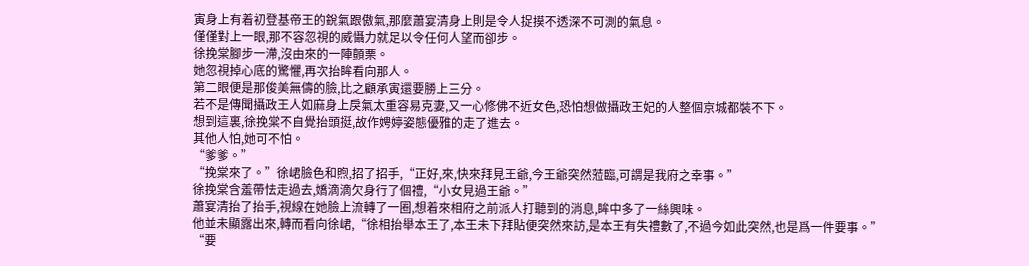寅身上有着初登基帝王的銳氣跟傲氣,那麼蕭宴清身上則是令人捉摸不透深不可測的氣息。
僅僅對上一眼,那不容忽視的威懾力就足以令任何人望而卻步。
徐挽棠腳步一滯,沒由來的一陣顫栗。
她忽視掉心底的驚懼,再次抬眸看向那人。
第二眼便是那俊美無儔的臉,比之顧承寅還要勝上三分。
若不是傳聞攝政王人如麻身上戾氣太重容易克妻,又一心修佛不近女色,恐怕想做攝政王妃的人整個京城都裝不下。
想到這裏,徐挽棠不自覺抬頭挺,故作娉婷姿態優雅的走了進去。
其他人怕,她可不怕。
“爹爹。”
“挽棠來了。”徐峮臉色和煦,招了招手,“正好,來,快來拜見王爺,今王爺突然蒞臨,可謂是我府之幸事。”
徐挽棠含羞帶怯走過去,嬌滴滴欠身行了個禮,“小女見過王爺。”
蕭宴清抬了抬手,視線在她臉上流轉了一圈,想着來相府之前派人打聽到的消息,眸中多了一絲興味。
他並未顯露出來,轉而看向徐峮,“徐相抬舉本王了,本王未下拜貼便突然來訪,是本王有失禮數了,不過今如此突然,也是爲一件要事。”
“要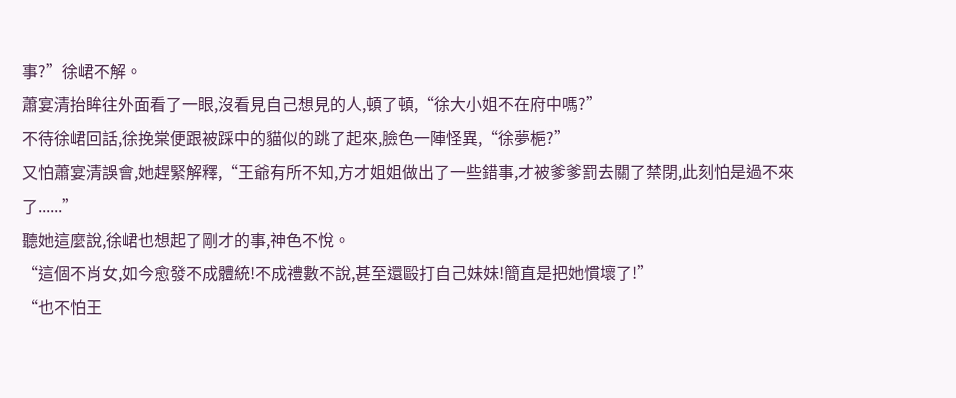事?”徐峮不解。
蕭宴清抬眸往外面看了一眼,沒看見自己想見的人,頓了頓,“徐大小姐不在府中嗎?”
不待徐峮回話,徐挽棠便跟被踩中的貓似的跳了起來,臉色一陣怪異,“徐夢梔?”
又怕蕭宴清誤會,她趕緊解釋,“王爺有所不知,方才姐姐做出了一些錯事,才被爹爹罰去關了禁閉,此刻怕是過不來了......”
聽她這麼說,徐峮也想起了剛才的事,神色不悅。
“這個不肖女,如今愈發不成體統!不成禮數不說,甚至還毆打自己妹妹!簡直是把她慣壞了!”
“也不怕王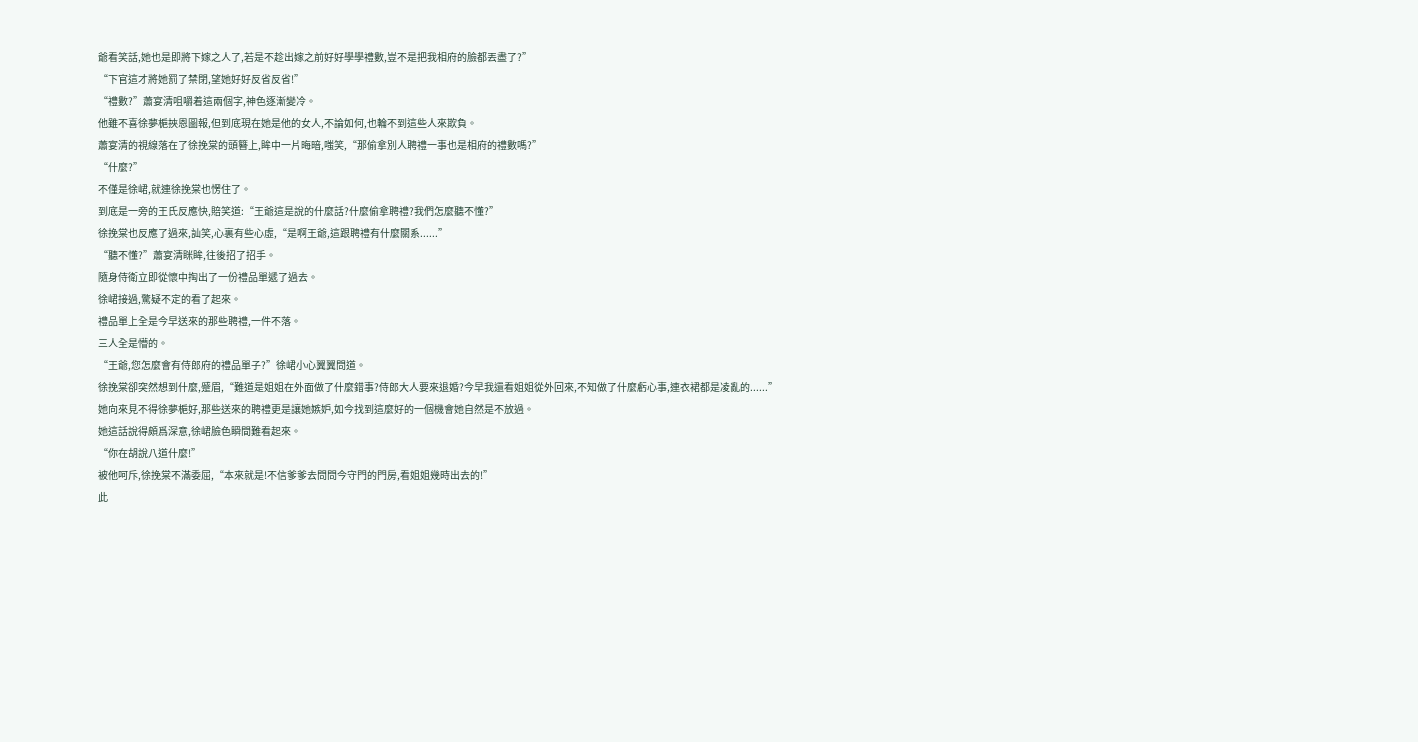爺看笑話,她也是即將下嫁之人了,若是不趁出嫁之前好好學學禮數,豈不是把我相府的臉都丟盡了?”
“下官這才將她罰了禁閉,望她好好反省反省!”
“禮數?”蕭宴清咀嚼着這兩個字,神色逐漸變冷。
他雖不喜徐夢梔挾恩圖報,但到底現在她是他的女人,不論如何,也輪不到這些人來欺負。
蕭宴清的視線落在了徐挽棠的頭簪上,眸中一片晦暗,嗤笑,“那偷拿別人聘禮一事也是相府的禮數嗎?”
“什麼?”
不僅是徐峮,就連徐挽棠也愣住了。
到底是一旁的王氏反應快,賠笑道:“王爺這是說的什麼話?什麼偷拿聘禮?我們怎麼聽不懂?”
徐挽棠也反應了過來,訕笑,心裏有些心虛,“是啊王爺,這跟聘禮有什麼關系......”
“聽不懂?”蕭宴清眯眸,往後招了招手。
隨身侍衛立即從懷中掏出了一份禮品單遞了過去。
徐峮接過,驚疑不定的看了起來。
禮品單上全是今早送來的那些聘禮,一件不落。
三人全是懵的。
“王爺,您怎麼會有侍郎府的禮品單子?”徐峮小心翼翼問道。
徐挽棠卻突然想到什麼,蹙眉,“難道是姐姐在外面做了什麼錯事?侍郎大人要來退婚?今早我還看姐姐從外回來,不知做了什麼虧心事,連衣裙都是凌亂的......”
她向來見不得徐夢梔好,那些送來的聘禮更是讓她嫉妒,如今找到這麼好的一個機會她自然是不放過。
她這話說得頗爲深意,徐峮臉色瞬間難看起來。
“你在胡說八道什麼!”
被他呵斥,徐挽棠不滿委屈,“本來就是!不信爹爹去問問今守門的門房,看姐姐幾時出去的!”
此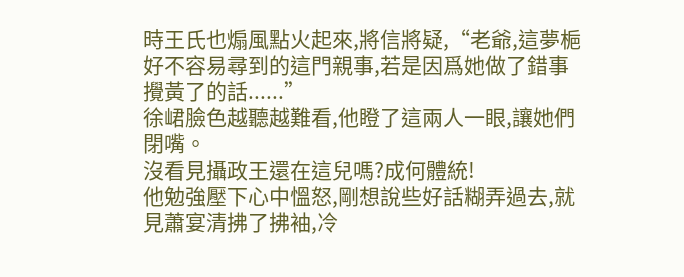時王氏也煽風點火起來,將信將疑,“老爺,這夢梔好不容易尋到的這門親事,若是因爲她做了錯事攪黃了的話......”
徐峮臉色越聽越難看,他瞪了這兩人一眼,讓她們閉嘴。
沒看見攝政王還在這兒嗎?成何體統!
他勉強壓下心中慍怒,剛想說些好話糊弄過去,就見蕭宴清拂了拂袖,冷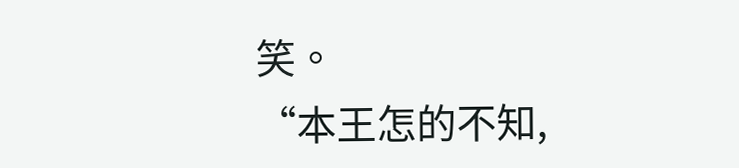笑。
“本王怎的不知,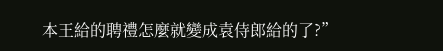本王給的聘禮怎麼就變成袁侍郎給的了?”